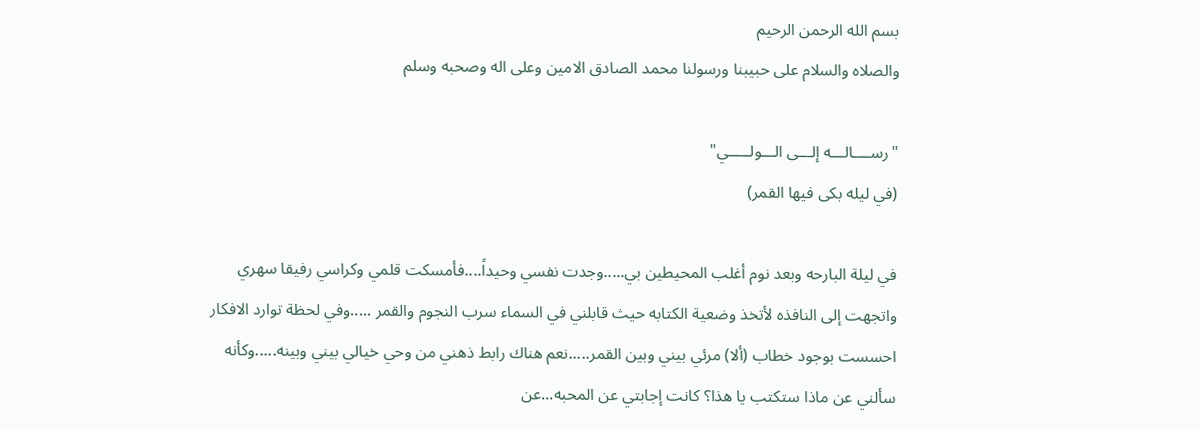بسم الله الرحمن الرحيم
والصلاه والسلام على حبيبنا ورسولنا محمد الصادق الامين وعلى اله وصحبه وسلم

"رســــالـــه إلـــى الـــولـــــي"
(في ليله بكى فيها القمر)

في ليلة البارحه وبعد نوم أغلب المحيطين بي.....وجدت نفسي وحيداً....فأمسكت قلمي وكراسي رفيقا سهري
واتجهت إلى النافذه لأتخذ وضعية الكتابه حيث قابلني في السماء سرب النجوم والقمر .....وفي لحظة توارد الافكار
احسست بوجود خطاب (ألا) مرئي بيني وبين القمر.....نعم هناك رابط ذهني من وحي خيالي بيني وبينه.....وكأنه
سألني عن ماذا ستكتب يا هذا؟ كانت إجابتي عن المحبه...عن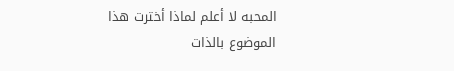المحبه لا أعلم لماذا أخترت هذا الموضوع بالذات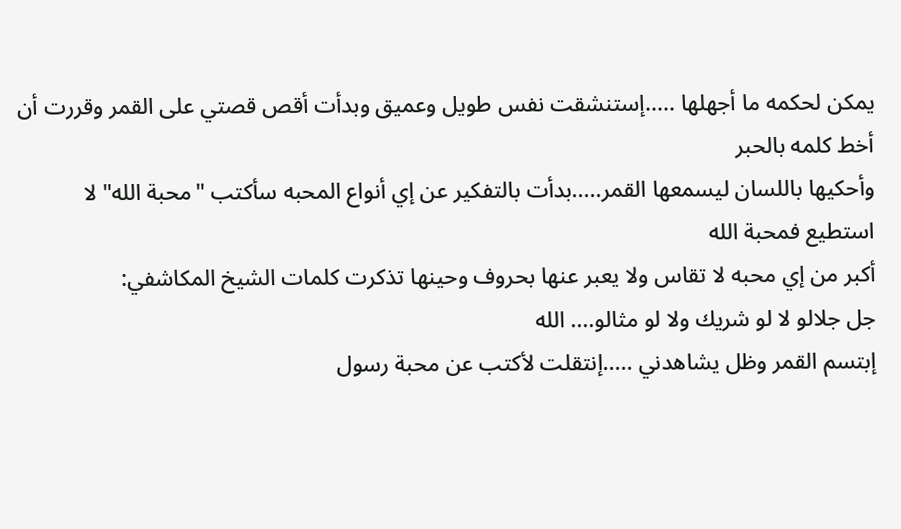يمكن لحكمه ما أجهلها .....إستنشقت نفس طويل وعميق وبدأت أقص قصتي على القمر وقررت أن أخط كلمه بالحبر
وأحكيها باللسان ليسمعها القمر.....بدأت بالتفكير عن إي أنواع المحبه سأكتب "محبة الله" لا استطيع فمحبة الله
أكبر من إي محبه لا تقاس ولا يعبر عنها بحروف وحينها تذكرت كلمات الشيخ المكاشفي:
جل جلالو لا لو شريك ولا لو مثالو.... الله
إبتسم القمر وظل يشاهدني .....إنتقلت لأكتب عن محبة رسول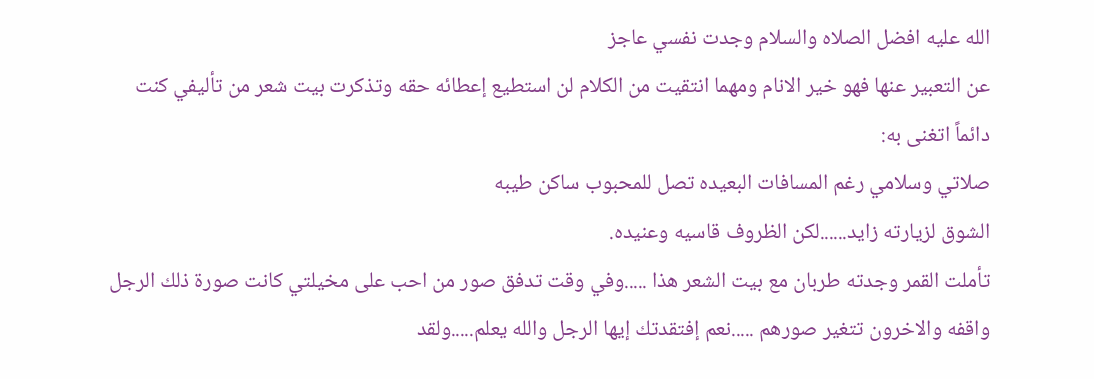الله عليه افضل الصلاه والسلام وجدت نفسي عاجز
عن التعبير عنها فهو خير الانام ومهما انتقيت من الكلام لن استطيع إعطائه حقه وتذكرت بيت شعر من تأليفي كنت
دائماً اتغنى به:
صلاتي وسلامي رغم المسافات البعيده تصل للمحبوب ساكن طيبه
الشوق لزيارته زايد......لكن الظروف قاسيه وعنيده.
تأملت القمر وجدته طربان مع بيت الشعر هذا .....وفي وقت تدفق صور من احب على مخيلتي كانت صورة ذلك الرجل
واقفه والاخرون تتغير صورهم .....نعم إفتقدتك إيها الرجل والله يعلم.....ولقد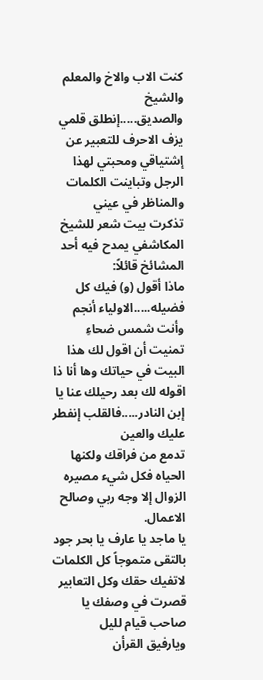كنت الاب والاخ والمعلم والشيخ
والصديق.....إنطلق قلمي يزف الاحرف للتعبير عن إشتياقي ومحبتي لهذا الرجل وتباينت الكلمات والمناظر في عيني
تذكرت بيت شعر للشيخ المكاشفي يمدح فيه أحد المشائخ قائلاً:
ماذا أقول (و) فيك كل فضيله.....الاولياء أنجم وأنت شمس ضحاءِ
تمنيت أن اقول لك هذا البيت في حياتك وها أنا ذا اقوله لك بعد رحيلك عنا يا إبن النادر.....فالقلب إنفطر عليك والعين
تدمع من فراقك ولكنها الحياه فكل شيء مصيره الزوال إلا وجه ربي وصالح الاعمال.
يا ماجد يا عارف يا بحر جود بالتقى متموجاً كل الكلمات لاتفيك حقك وكل التعابير قصرت في وصفك يا صاحب قيام لليل
ويارفيق القرأن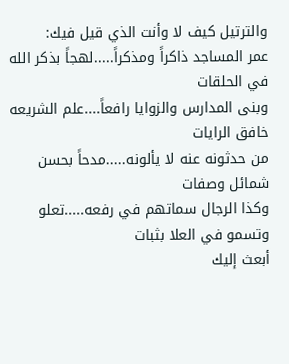والترتيل كيف لا وأنت الذي قيل فيك:
عمر المساجد ذاكراً ومذكراً.....لهجاً بذكر الله في الحلقات
وبنى المدارس والزوايا رافعاً....علم الشريعه خافق الرايات
من حدثونه عنه لا يألونه.....مدحاً بحسن شمائل وصفات
وكذا الرجال سماتهم في رفعه.....تعلو وتسمو في العلا بثبات
أبعث إليك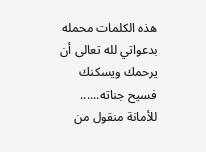هذه الكلمات محمله بدعواتي لله تعالى أن يرحمك ويسكنك فسيح جناته......
للأمانة منقول من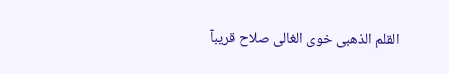القلم الذهبى خوى الغالى صلاح قريبآ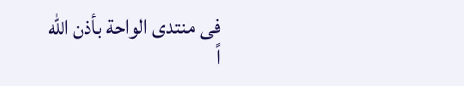فى منتدى الواحة بأذن الله
اً